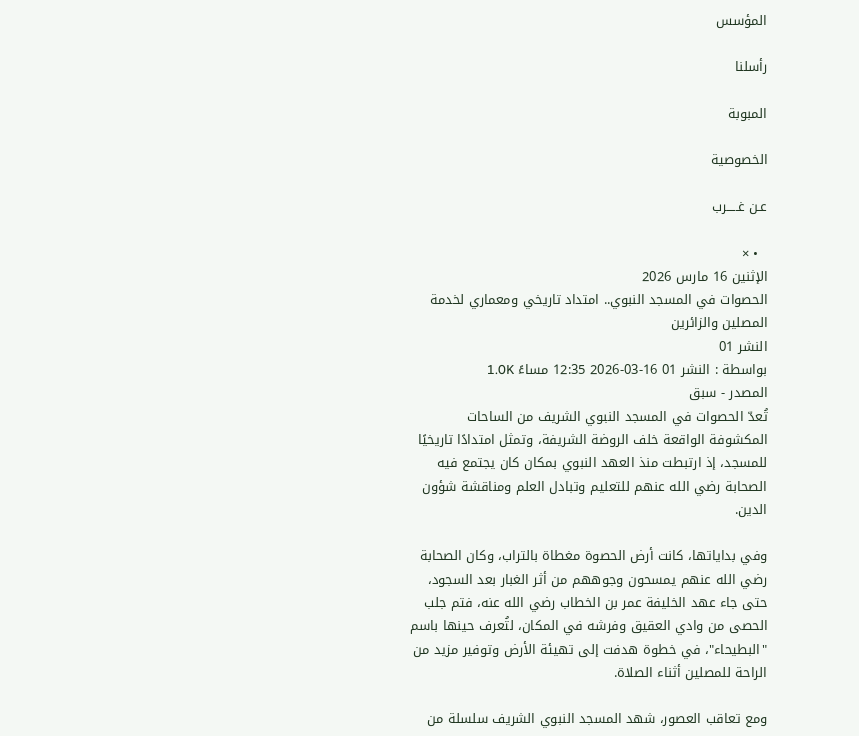المؤسس

رأسلنا

المبوبة

الخصوصية

عـن غـــــرب

  • ×
الإثنين 16 مارس 2026
الحصوات في المسجد النبوي.. امتداد تاريخي ومعماري لخدمة المصلين والزائرين
النشر 01
بواسطة : النشر 01 16-03-2026 12:35 مساءً 1.0K
المصدر - سبق
تُعدّ الحصوات في المسجد النبوي الشريف من الساحات المكشوفة الواقعة خلف الروضة الشريفة، وتمثل امتدادًا تاريخيًا للمسجد، إذ ارتبطت منذ العهد النبوي بمكان كان يجتمع فيه الصحابة رضي الله عنهم للتعليم وتبادل العلم ومناقشة شؤون الدين.

وفي بداياتها، كانت أرض الحصوة مغطاة بالتراب، وكان الصحابة رضي الله عنهم يمسحون وجوههم من أثر الغبار بعد السجود، حتى جاء عهد الخليفة عمر بن الخطاب رضي الله عنه، فتم جلب الحصى من وادي العقيق وفرشه في المكان، لتُعرف حينها باسم "البطيحاء"، في خطوة هدفت إلى تهيئة الأرض وتوفير مزيد من الراحة للمصلين أثناء الصلاة.

ومع تعاقب العصور، شهد المسجد النبوي الشريف سلسلة من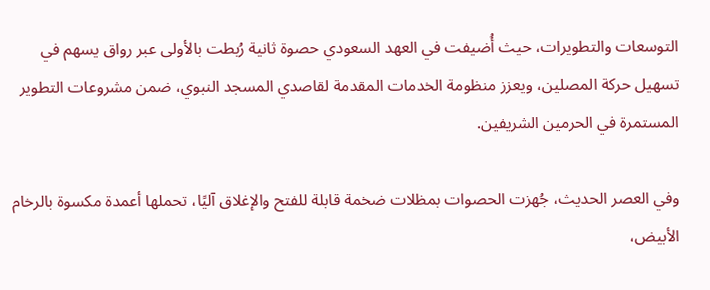التوسعات والتطويرات، حيث أُضيفت في العهد السعودي حصوة ثانية رُبطت بالأولى عبر رواق يسهم في تسهيل حركة المصلين، ويعزز منظومة الخدمات المقدمة لقاصدي المسجد النبوي، ضمن مشروعات التطوير المستمرة في الحرمين الشريفين.

وفي العصر الحديث، جُهزت الحصوات بمظلات ضخمة قابلة للفتح والإغلاق آليًا، تحملها أعمدة مكسوة بالرخام الأبيض،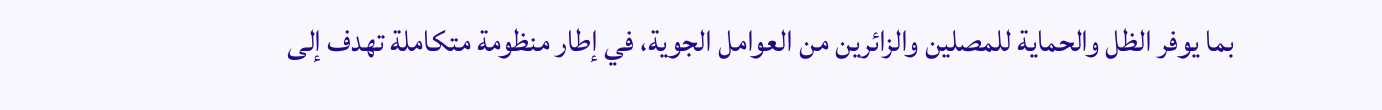بما يوفر الظل والحماية للمصلين والزائرين من العوامل الجوية، في إطار منظومة متكاملة تهدف إلى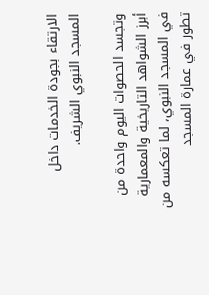الارتقاء بجودة الخدمات داخل المسجد النبوي الشريف.

وتجسد الحصوات اليوم واحدة من أبرز الشواهد التاريخية والمعمارية في المسجد النبوي، لما تعكسه من تطور في عمارة المسجد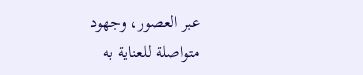عبر العصور، وجهود متواصلة للعناية به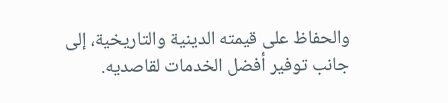والحفاظ على قيمته الدينية والتاريخية، إلى جانب توفير أفضل الخدمات لقاصديه.